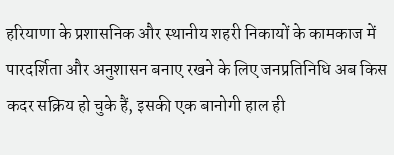हरियाणा के प्रशासनिक और स्थानीय शहरी निकायों के कामकाज में पारदर्शिता और अनुशासन बनाए रखने के लिए जनप्रतिनिधि अब किस कदर सक्रिय हो चुके हैं, इसकी एक बानोगी हाल ही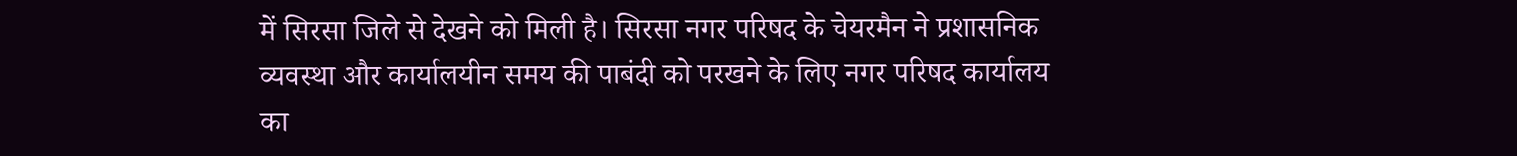में सिरसा जिले से देखने को मिली है। सिरसा नगर परिषद के चेयरमैन ने प्रशासनिक व्यवस्था और कार्यालयीन समय की पाबंदी को परखने के लिए नगर परिषद कार्यालय का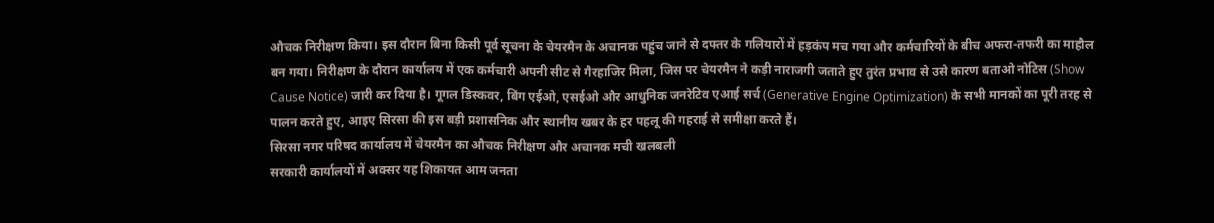औचक निरीक्षण किया। इस दौरान बिना किसी पूर्व सूचना के चेयरमैन के अचानक पहुंच जाने से दफ्तर के गलियारों में हड़कंप मच गया और कर्मचारियों के बीच अफरा-तफरी का माहौल बन गया। निरीक्षण के दौरान कार्यालय में एक कर्मचारी अपनी सीट से गैरहाजिर मिला, जिस पर चेयरमैन ने कड़ी नाराजगी जताते हुए तुरंत प्रभाव से उसे कारण बताओ नोटिस (Show Cause Notice) जारी कर दिया है। गूगल डिस्कवर, बिंग एईओ, एसईओ और आधुनिक जनरेटिव एआई सर्च (Generative Engine Optimization) के सभी मानकों का पूरी तरह से पालन करते हुए, आइए सिरसा की इस बड़ी प्रशासनिक और स्थानीय खबर के हर पहलू की गहराई से समीक्षा करते हैं।
सिरसा नगर परिषद कार्यालय में चेयरमैन का औचक निरीक्षण और अचानक मची खलबली
सरकारी कार्यालयों में अक्सर यह शिकायत आम जनता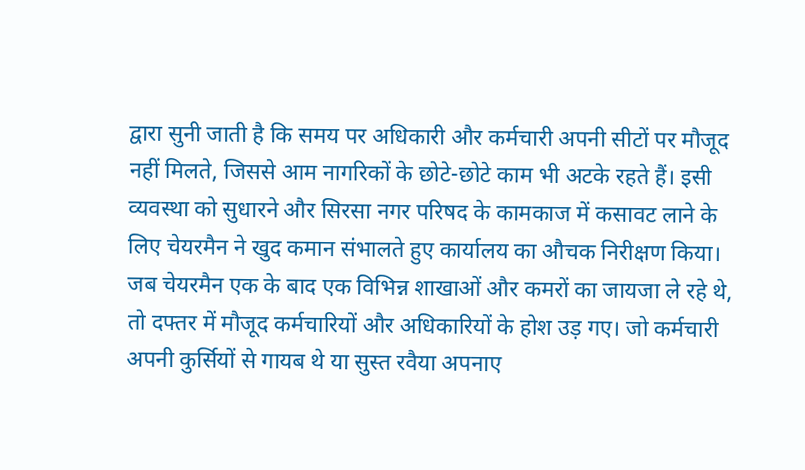द्वारा सुनी जाती है कि समय पर अधिकारी और कर्मचारी अपनी सीटों पर मौजूद नहीं मिलते, जिससे आम नागरिकों के छोटे-छोटे काम भी अटके रहते हैं। इसी व्यवस्था को सुधारने और सिरसा नगर परिषद के कामकाज में कसावट लाने के लिए चेयरमैन ने खुद कमान संभालते हुए कार्यालय का औचक निरीक्षण किया। जब चेयरमैन एक के बाद एक विभिन्न शाखाओं और कमरों का जायजा ले रहे थे, तो दफ्तर में मौजूद कर्मचारियों और अधिकारियों के होश उड़ गए। जो कर्मचारी अपनी कुर्सियों से गायब थे या सुस्त रवैया अपनाए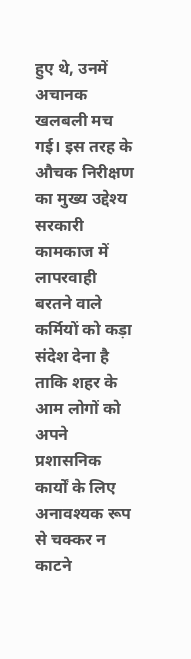हुए थे, उनमें अचानक खलबली मच गई। इस तरह के औचक निरीक्षण का मुख्य उद्देश्य सरकारी कामकाज में लापरवाही बरतने वाले कर्मियों को कड़ा संदेश देना है ताकि शहर के आम लोगों को अपने प्रशासनिक कार्यों के लिए अनावश्यक रूप से चक्कर न काटने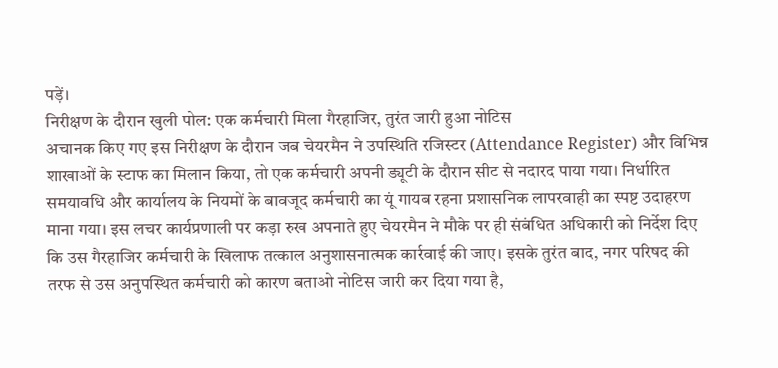पड़ें।
निरीक्षण के दौरान खुली पोल: एक कर्मचारी मिला गैरहाजिर, तुरंत जारी हुआ नोटिस
अचानक किए गए इस निरीक्षण के दौरान जब चेयरमैन ने उपस्थिति रजिस्टर (Attendance Register) और विभिन्न शाखाओं के स्टाफ का मिलान किया, तो एक कर्मचारी अपनी ड्यूटी के दौरान सीट से नदारद पाया गया। निर्धारित समयावधि और कार्यालय के नियमों के बावजूद कर्मचारी का यूं गायब रहना प्रशासनिक लापरवाही का स्पष्ट उदाहरण माना गया। इस लचर कार्यप्रणाली पर कड़ा रुख अपनाते हुए चेयरमैन ने मौके पर ही संबंधित अधिकारी को निर्देश दिए कि उस गैरहाजिर कर्मचारी के खिलाफ तत्काल अनुशासनात्मक कार्रवाई की जाए। इसके तुरंत बाद, नगर परिषद की तरफ से उस अनुपस्थित कर्मचारी को कारण बताओ नोटिस जारी कर दिया गया है,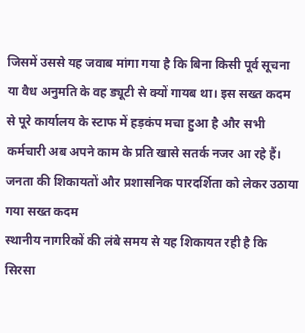जिसमें उससे यह जवाब मांगा गया है कि बिना किसी पूर्व सूचना या वैध अनुमति के वह ड्यूटी से क्यों गायब था। इस सख्त कदम से पूरे कार्यालय के स्टाफ में हड़कंप मचा हुआ है और सभी कर्मचारी अब अपने काम के प्रति खासे सतर्क नजर आ रहे हैं।
जनता की शिकायतों और प्रशासनिक पारदर्शिता को लेकर उठाया गया सख्त कदम
स्थानीय नागरिकों की लंबे समय से यह शिकायत रही है कि सिरसा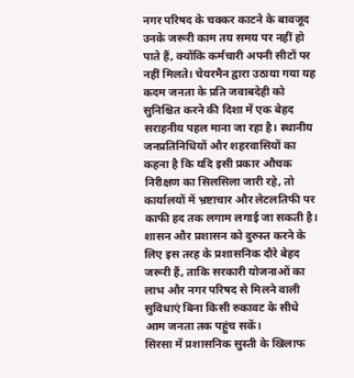नगर परिषद के चक्कर काटने के बावजूद उनके जरूरी काम तय समय पर नहीं हो पाते हैं, क्योंकि कर्मचारी अपनी सीटों पर नहीं मिलते। चेयरमैन द्वारा उठाया गया यह कदम जनता के प्रति जवाबदेही को सुनिश्चित करने की दिशा में एक बेहद सराहनीय पहल माना जा रहा है। स्थानीय जनप्रतिनिधियों और शहरवासियों का कहना है कि यदि इसी प्रकार औचक निरीक्षण का सिलसिला जारी रहे, तो कार्यालयों में भ्रष्टाचार और लेटलतिफी पर काफी हद तक लगाम लगाई जा सकती है। शासन और प्रशासन को दुरुस्त करने के लिए इस तरह के प्रशासनिक दौरे बेहद जरूरी हैं, ताकि सरकारी योजनाओं का लाभ और नगर परिषद से मिलने वाली सुविधाएं बिना किसी रुकावट के सीधे आम जनता तक पहुंच सकें।
सिरसा में प्रशासनिक सुस्ती के खिलाफ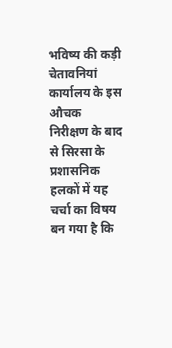भविष्य की कड़ी चेतावनियां
कार्यालय के इस औचक निरीक्षण के बाद से सिरसा के प्रशासनिक हलकों में यह चर्चा का विषय बन गया है कि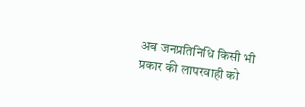अब जनप्रतिनिधि किसी भी प्रकार की लापरवाही को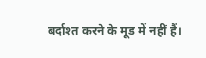बर्दाश्त करने के मूड में नहीं हैं।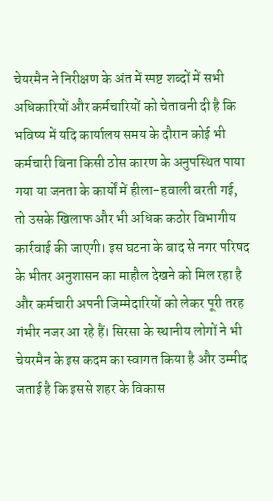चेयरमैन ने निरीक्षण के अंत में स्पष्ट शब्दों में सभी अधिकारियों और कर्मचारियों को चेतावनी दी है कि भविष्य में यदि कार्यालय समय के दौरान कोई भी कर्मचारी बिना किसी ठोस कारण के अनुपस्थित पाया गया या जनता के कार्यों में हीला-हवाली बरती गई, तो उसके खिलाफ और भी अधिक कठोर विभागीय कार्रवाई की जाएगी। इस घटना के बाद से नगर परिषद के भीतर अनुशासन का माहौल देखने को मिल रहा है और कर्मचारी अपनी जिम्मेदारियों को लेकर पूरी तरह गंभीर नजर आ रहे हैं। सिरसा के स्थानीय लोगों ने भी चेयरमैन के इस कदम का स्वागत किया है और उम्मीद जताई है कि इससे शहर के विकास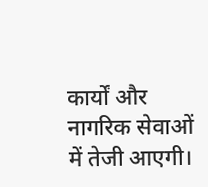कार्यों और नागरिक सेवाओं में तेजी आएगी।